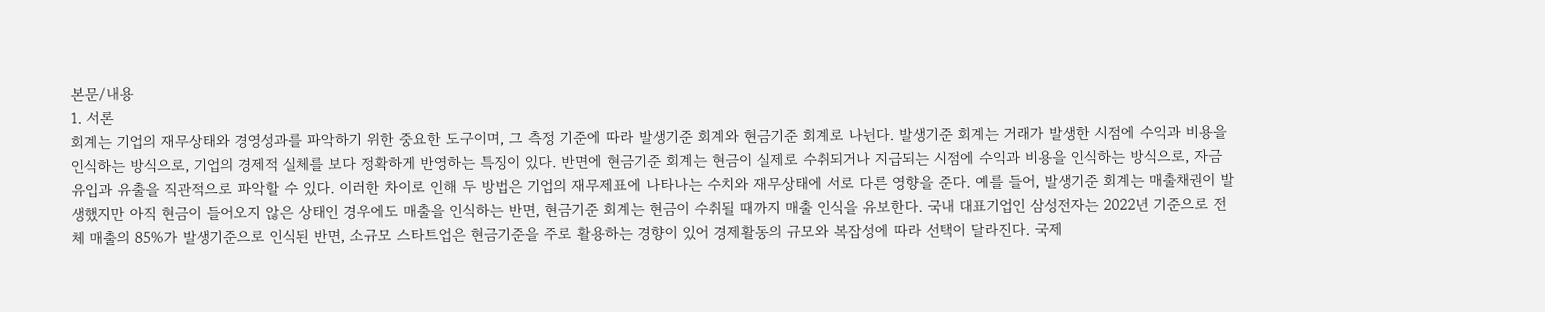본문/내용
1. 서론
회계는 기업의 재무상태와 경영성과를 파악하기 위한 중요한 도구이며, 그 측정 기준에 따라 발생기준 회계와 현금기준 회계로 나뉜다. 발생기준 회계는 거래가 발생한 시점에 수익과 비용을 인식하는 방식으로, 기업의 경제적 실체를 보다 정확하게 반영하는 특징이 있다. 반면에 현금기준 회계는 현금이 실제로 수취되거나 지급되는 시점에 수익과 비용을 인식하는 방식으로, 자금 유입과 유출을 직관적으로 파악할 수 있다. 이러한 차이로 인해 두 방법은 기업의 재무제표에 나타나는 수치와 재무상태에 서로 다른 영향을 준다. 예를 들어, 발생기준 회계는 매출채권이 발생했지만 아직 현금이 들어오지 않은 상태인 경우에도 매출을 인식하는 반면, 현금기준 회계는 현금이 수취될 때까지 매출 인식을 유보한다. 국내 대표기업인 삼성전자는 2022년 기준으로 전체 매출의 85%가 발생기준으로 인식된 반면, 소규모 스타트업은 현금기준을 주로 활용하는 경향이 있어 경제활동의 규모와 복잡성에 따라 선택이 달라진다. 국제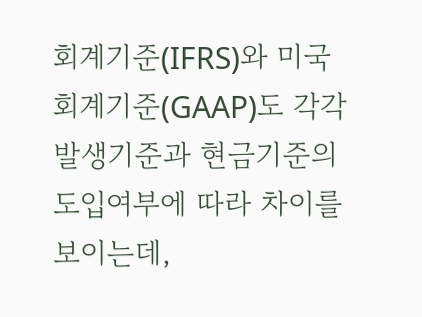회계기준(IFRS)와 미국회계기준(GAAP)도 각각 발생기준과 현금기준의 도입여부에 따라 차이를 보이는데,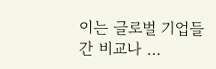이는 글로벌 기업들 간 비교나 …